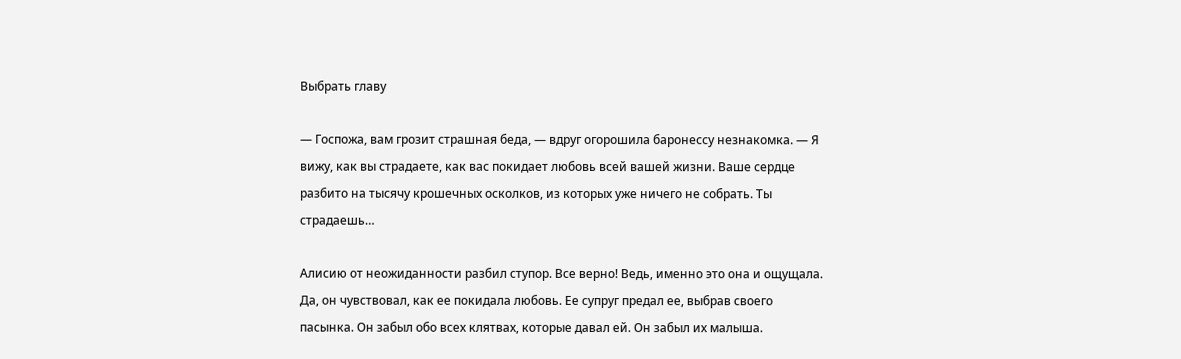Выбрать главу

— Госпожа, вам грозит страшная беда, — вдруг огорошила баронессу незнакомка. — Я вижу, как вы страдаете, как вас покидает любовь всей вашей жизни. Ваше сердце разбито на тысячу крошечных осколков, из которых уже ничего не собрать. Ты страдаешь…

Алисию от неожиданности разбил ступор. Все верно! Ведь, именно это она и ощущала. Да, он чувствовал, как ее покидала любовь. Ее супруг предал ее, выбрав своего пасынка. Он забыл обо всех клятвах, которые давал ей. Он забыл их малыша.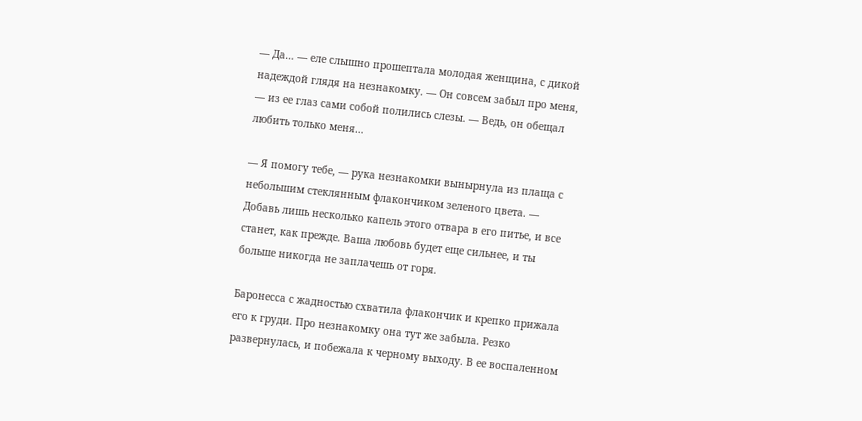— Да… — еле слышно прошептала молодая женщина, с дикой надеждой глядя на незнакомку. — Он совсем забыл про меня, — из ее глаз сами собой полились слезы. — Ведь, он обещал любить только меня…

— Я помогу тебе, — рука незнакомки вынырнула из плаща с небольшим стеклянным флакончиком зеленого цвета. — Добавь лишь несколько капель этого отвара в его питье, и все станет, как прежде. Ваша любовь будет еще сильнее, и ты больше никогда не заплачешь от горя.

Баронесса с жадностью схватила флакончик и крепко прижала его к груди. Про незнакомку она тут же забыла. Резко развернулась, и побежала к черному выходу. В ее воспаленном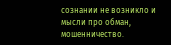сознании не возникло и мысли про обман, мошенничество.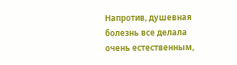Напротив, душевная болезнь все делала очень естественным,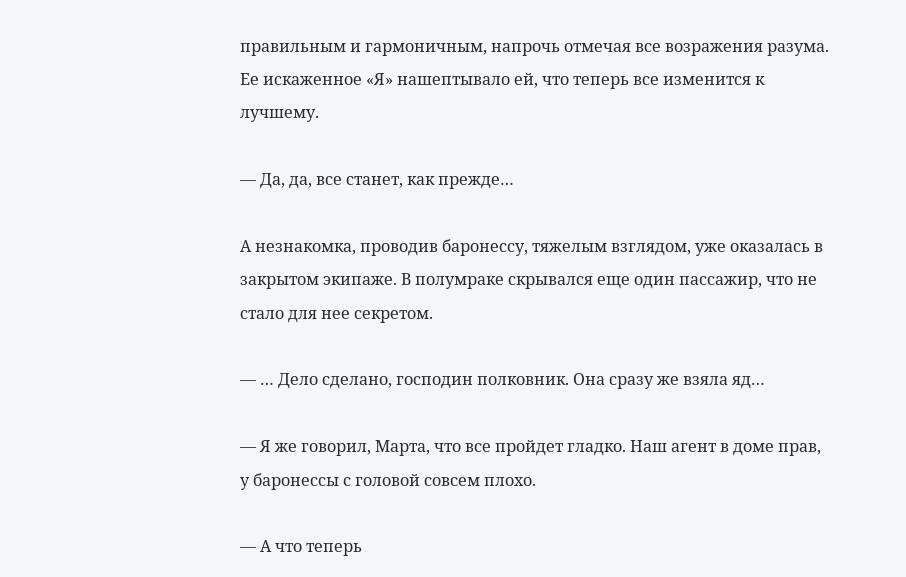правильным и гармоничным, напрочь отмечая все возражения разума. Ее искаженное «Я» нашептывало ей, что теперь все изменится к лучшему.

— Да, да, все станет, как прежде…

А незнакомка, проводив баронессу, тяжелым взглядом, уже оказалась в закрытом экипаже. В полумраке скрывался еще один пассажир, что не стало для нее секретом.

— … Дело сделано, господин полковник. Она сразу же взяла яд…

— Я же говорил, Марта, что все пройдет гладко. Наш агент в доме прав, у баронессы с головой совсем плохо.

— А что теперь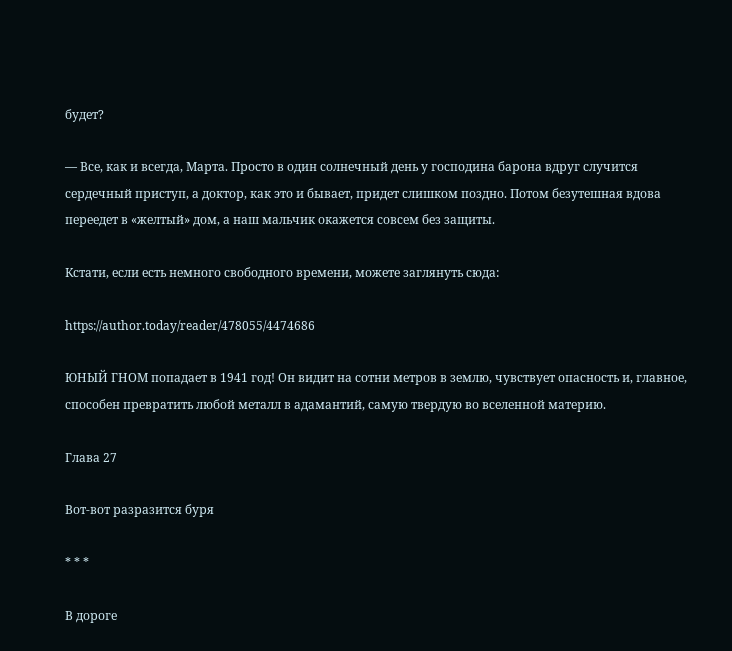будет?

— Все, как и всегда, Марта. Просто в один солнечный день у господина барона вдруг случится сердечный приступ, а доктор, как это и бывает, придет слишком поздно. Потом безутешная вдова переедет в «желтый» дом, а наш мальчик окажется совсем без защиты.

Кстати, если есть немного свободного времени, можете заглянуть сюда:

https://author.today/reader/478055/4474686

ЮНЫЙ ГНОМ попадает в 1941 год! Он видит на сотни метров в землю, чувствует опасность и, главное, способен превратить любой металл в адамантий, самую твердую во вселенной материю.

Глава 27

Вот-вот разразится буря

* * *

В дороге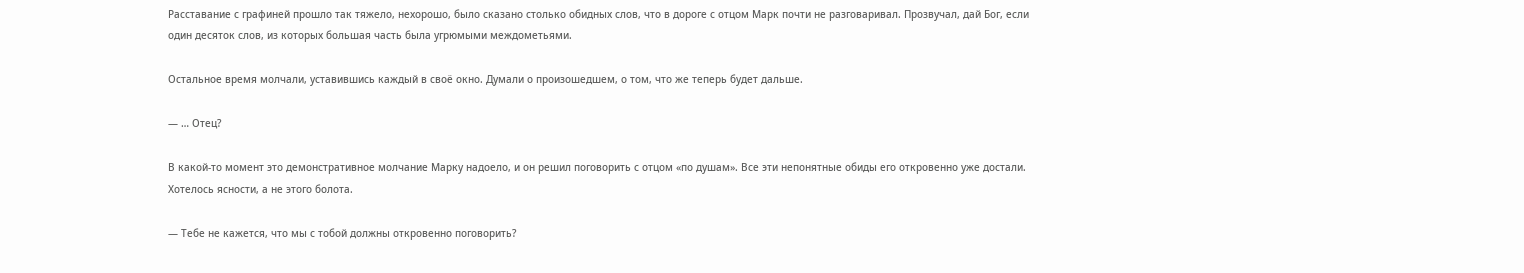Расставание с графиней прошло так тяжело, нехорошо, было сказано столько обидных слов, что в дороге с отцом Марк почти не разговаривал. Прозвучал, дай Бог, если один десяток слов, из которых большая часть была угрюмыми междометьями.

Остальное время молчали, уставившись каждый в своё окно. Думали о произошедшем, о том, что же теперь будет дальше.

— … Отец?

В какой-то момент это демонстративное молчание Марку надоело, и он решил поговорить с отцом «по душам». Все эти непонятные обиды его откровенно уже достали. Хотелось ясности, а не этого болота.

— Тебе не кажется, что мы с тобой должны откровенно поговорить?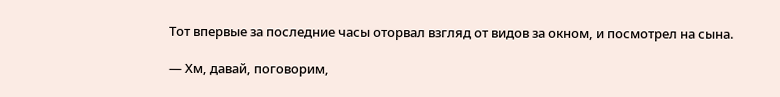Тот впервые за последние часы оторвал взгляд от видов за окном, и посмотрел на сына.

— Хм, давай, поговорим,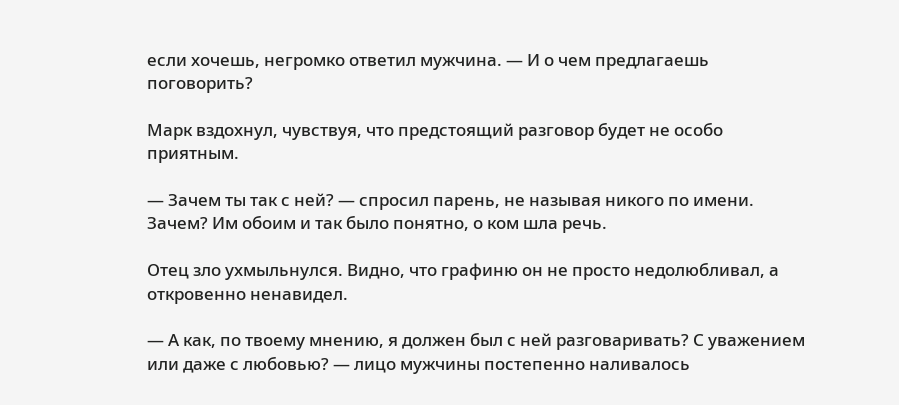если хочешь, негромко ответил мужчина. — И о чем предлагаешь поговорить?

Марк вздохнул, чувствуя, что предстоящий разговор будет не особо приятным.

— Зачем ты так с ней? — спросил парень, не называя никого по имени. Зачем? Им обоим и так было понятно, о ком шла речь.

Отец зло ухмыльнулся. Видно, что графиню он не просто недолюбливал, а откровенно ненавидел.

— А как, по твоему мнению, я должен был с ней разговаривать? С уважением или даже с любовью? — лицо мужчины постепенно наливалось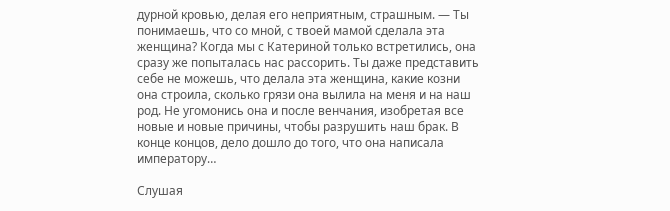дурной кровью, делая его неприятным, страшным. — Ты понимаешь, что со мной, с твоей мамой сделала эта женщина? Когда мы с Катериной только встретились, она сразу же попыталась нас рассорить. Ты даже представить себе не можешь, что делала эта женщина, какие козни она строила, сколько грязи она вылила на меня и на наш род. Не угомонись она и после венчания, изобретая все новые и новые причины, чтобы разрушить наш брак. В конце концов, дело дошло до того, что она написала императору…

Слушая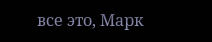все это, Марк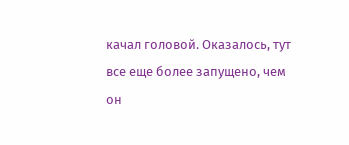качал головой. Оказалось, тут все еще более запущено, чем он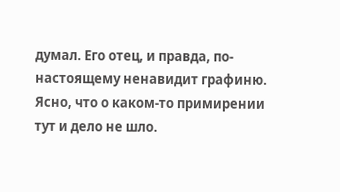думал. Его отец, и правда, по-настоящему ненавидит графиню. Ясно, что о каком-то примирении тут и дело не шло.